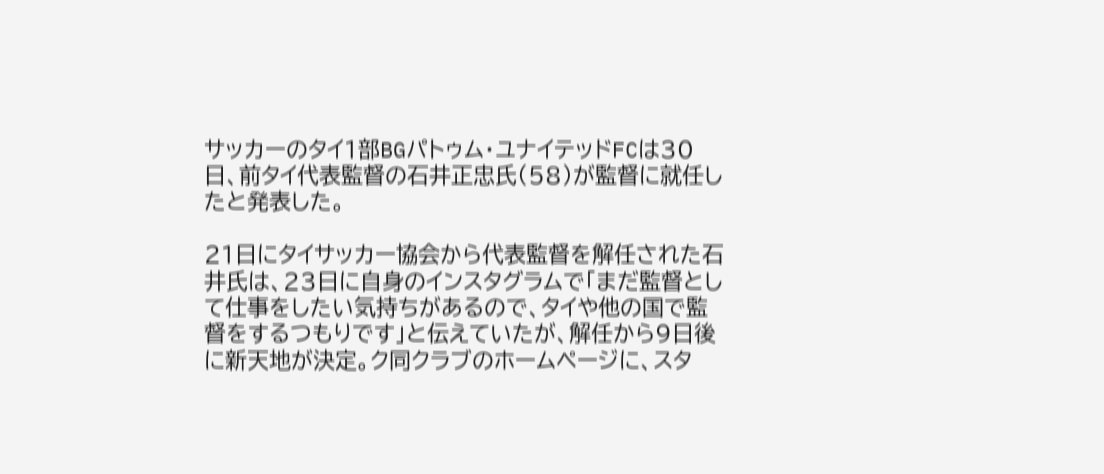サッカーのタイ1部BGパトゥム・ユナイテッドFCは30日、前タイ代表監督の石井正忠氏(58)が監督に就任したと発表した。

21日にタイサッカー協会から代表監督を解任された石井氏は、23日に自身のインスタグラムで「まだ監督として仕事をしたい気持ちがあるので、タイや他の国で監督をするつもりです」と伝えていたが、解任から9日後に新天地が決定。ク同クラブのホームページに、スタ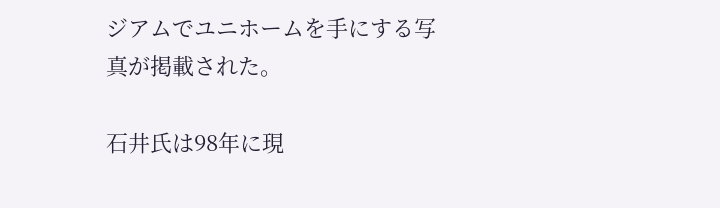ジアムでユニホームを手にする写真が掲載された。

石井氏は98年に現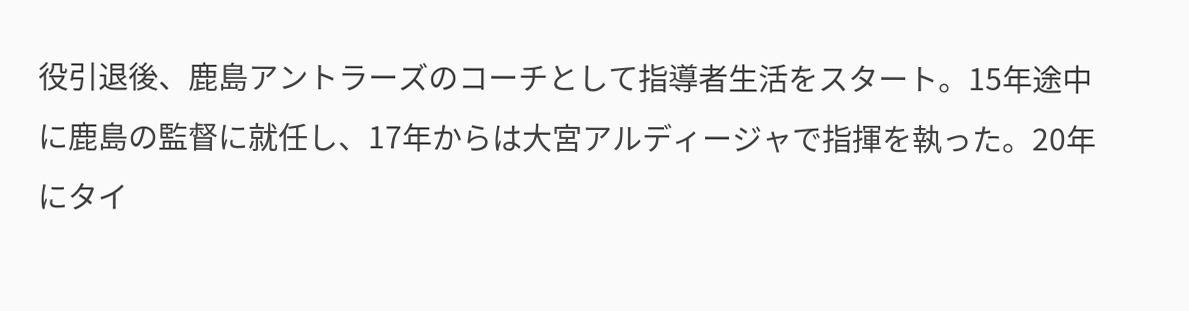役引退後、鹿島アントラーズのコーチとして指導者生活をスタート。15年途中に鹿島の監督に就任し、17年からは大宮アルディージャで指揮を執った。20年にタイ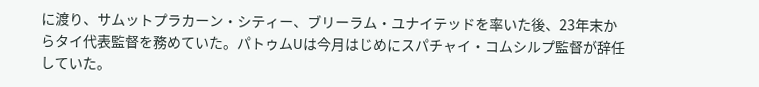に渡り、サムットプラカーン・シティー、ブリーラム・ユナイテッドを率いた後、23年末からタイ代表監督を務めていた。パトゥムUは今月はじめにスパチャイ・コムシルプ監督が辞任していた。